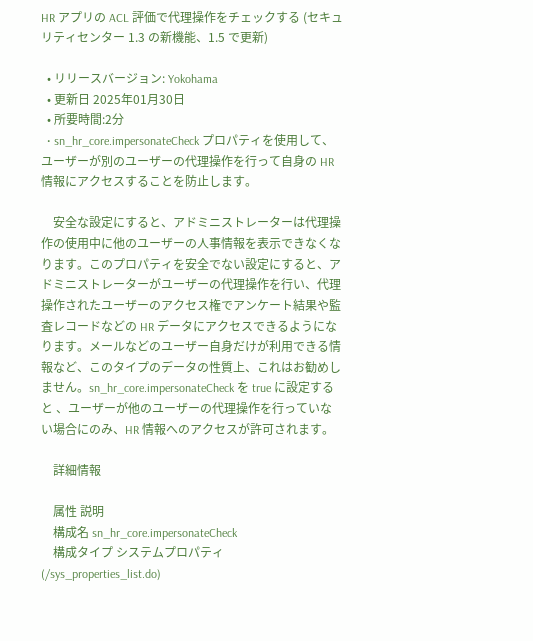HR アプリの ACL 評価で代理操作をチェックする (セキュリティセンター 1.3 の新機能、1.5 で更新)

  • リリースバージョン: Yokohama
  • 更新日 2025年01月30日
  • 所要時間:2分
  • sn_hr_core.impersonateCheck プロパティを使用して、ユーザーが別のユーザーの代理操作を行って自身の HR 情報にアクセスすることを防止します。

    安全な設定にすると、アドミニストレーターは代理操作の使用中に他のユーザーの人事情報を表示できなくなります。このプロパティを安全でない設定にすると、アドミニストレーターがユーザーの代理操作を行い、代理操作されたユーザーのアクセス権でアンケート結果や監査レコードなどの HR データにアクセスできるようになります。メールなどのユーザー自身だけが利用できる情報など、このタイプのデータの性質上、これはお勧めしません。sn_hr_core.impersonateCheck を true に設定すると 、ユーザーが他のユーザーの代理操作を行っていない場合にのみ、HR 情報へのアクセスが許可されます。

    詳細情報

    属性 説明
    構成名 sn_hr_core.impersonateCheck
    構成タイプ システムプロパティ (/sys_properties_list.do)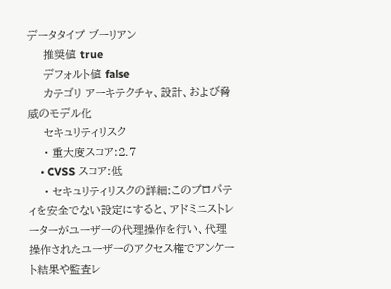データタイプ ブーリアン
    推奨値 true
    デフォルト値 false
    カテゴリ アーキテクチャ、設計、および脅威のモデル化
    セキュリティリスク
    • 重大度スコア:2.7
    • CVSS スコア:低
    • セキュリティリスクの詳細:このプロパティを安全でない設定にすると、アドミニストレーターがユーザーの代理操作を行い、代理操作されたユーザーのアクセス権でアンケート結果や監査レ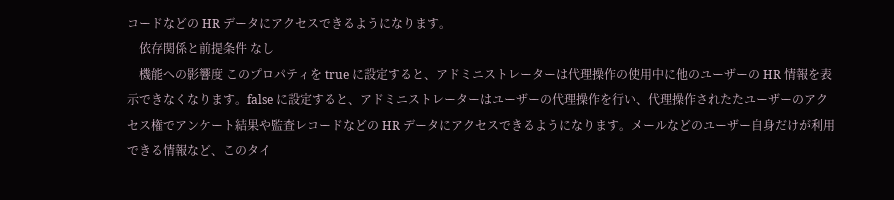コードなどの HR データにアクセスできるようになります。
    依存関係と前提条件 なし
    機能への影響度 このプロパティを true に設定すると、アドミニストレーターは代理操作の使用中に他のユーザーの HR 情報を表示できなくなります。false に設定すると、アドミニストレーターはユーザーの代理操作を行い、代理操作されたたユーザーのアクセス権でアンケート結果や監査レコードなどの HR データにアクセスできるようになります。メールなどのユーザー自身だけが利用できる情報など、このタイ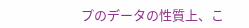プのデータの性質上、こ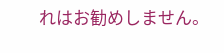れはお勧めしません。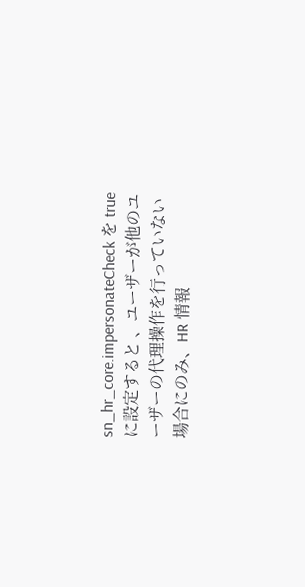sn_hr_core.impersonateCheck を true に設定すると 、ユーザーが他のユーザーの代理操作を行っていない場合にのみ、HR 情報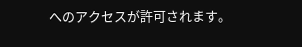へのアクセスが許可されます。